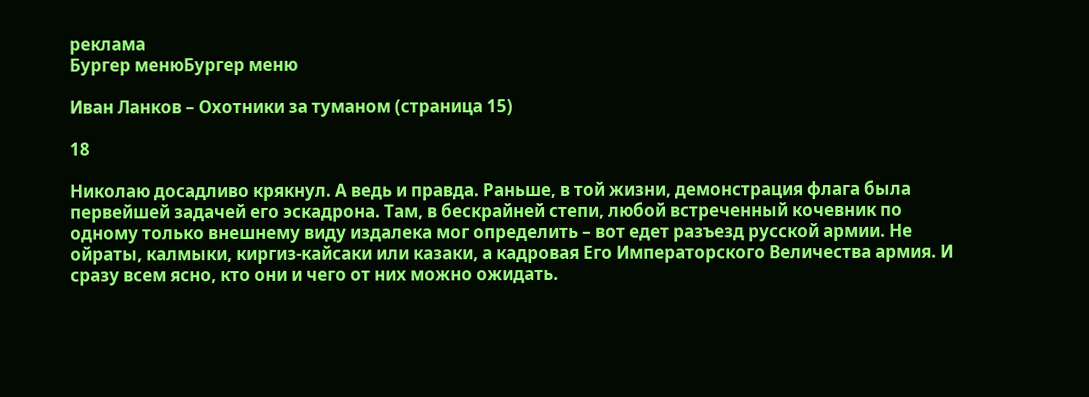реклама
Бургер менюБургер меню

Иван Ланков – Охотники за туманом (страница 15)

18

Николаю досадливо крякнул. А ведь и правда. Раньше, в той жизни, демонстрация флага была первейшей задачей его эскадрона. Там, в бескрайней степи, любой встреченный кочевник по одному только внешнему виду издалека мог определить – вот едет разъезд русской армии. Не ойраты, калмыки, киргиз-кайсаки или казаки, а кадровая Его Императорского Величества армия. И сразу всем ясно, кто они и чего от них можно ожидать.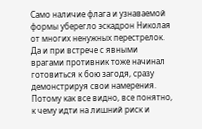Само наличие флага и узнаваемой формы уберегло эскадрон Николая от многих ненужных перестрелок. Да и при встрече с явными врагами противник тоже начинал готовиться к бою загодя, сразу демонстрируя свои намерения. Потому как все видно, все понятно, к чему идти на лишний риск и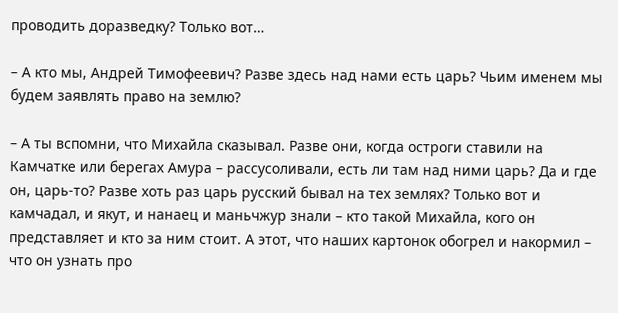проводить доразведку? Только вот…

– А кто мы, Андрей Тимофеевич? Разве здесь над нами есть царь? Чьим именем мы будем заявлять право на землю?

– А ты вспомни, что Михайла сказывал. Разве они, когда остроги ставили на Камчатке или берегах Амура – рассусоливали, есть ли там над ними царь? Да и где он, царь-то? Разве хоть раз царь русский бывал на тех землях? Только вот и камчадал, и якут, и нанаец и маньчжур знали – кто такой Михайла, кого он представляет и кто за ним стоит. А этот, что наших картонок обогрел и накормил – что он узнать про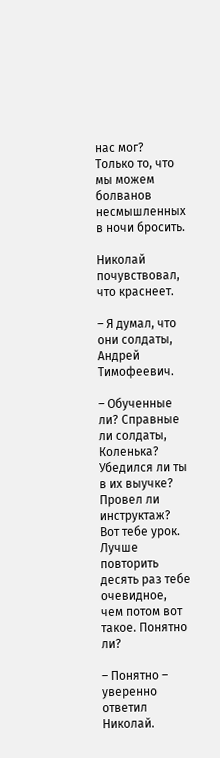нас мог? Только то, что мы можем болванов несмышленных в ночи бросить.

Николай почувствовал, что краснеет.

– Я думал, что они солдаты, Андрей Тимофеевич.

– Обученные ли? Справные ли солдаты, Коленька? Убедился ли ты в их выучке? Провел ли инструктаж? Вот тебе урок. Лучше повторить десять раз тебе очевидное, чем потом вот такое. Понятно ли?

– Понятно – уверенно ответил Николай.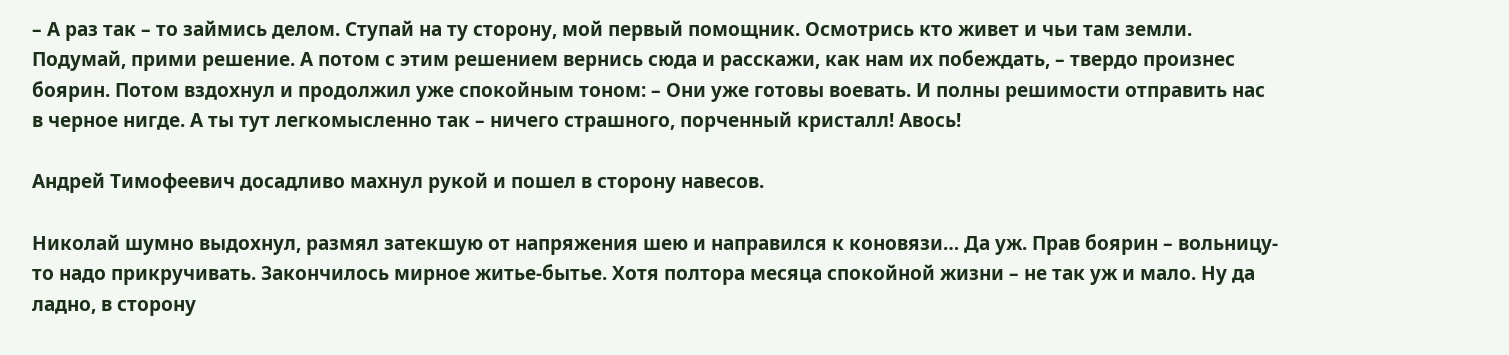– А раз так – то займись делом. Ступай на ту сторону, мой первый помощник. Осмотрись кто живет и чьи там земли. Подумай, прими решение. А потом с этим решением вернись сюда и расскажи, как нам их побеждать, – твердо произнес боярин. Потом вздохнул и продолжил уже спокойным тоном: – Они уже готовы воевать. И полны решимости отправить нас в черное нигде. А ты тут легкомысленно так – ничего страшного, порченный кристалл! Авось!

Андрей Тимофеевич досадливо махнул рукой и пошел в сторону навесов.

Николай шумно выдохнул, размял затекшую от напряжения шею и направился к коновязи… Да уж. Прав боярин – вольницу-то надо прикручивать. Закончилось мирное житье-бытье. Хотя полтора месяца спокойной жизни – не так уж и мало. Ну да ладно, в сторону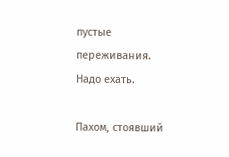пустые переживания. Надо ехать.

Пахом, стоявший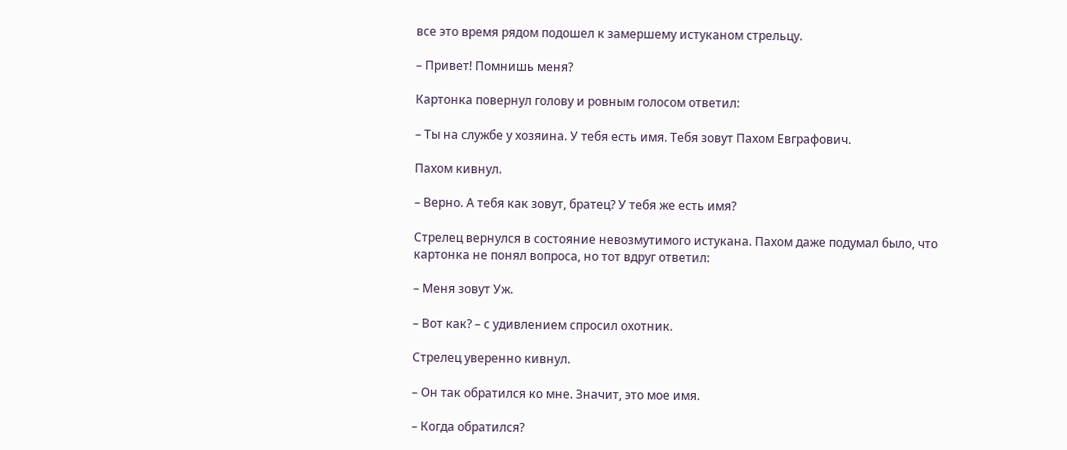все это время рядом подошел к замершему истуканом стрельцу.

– Привет! Помнишь меня?

Картонка повернул голову и ровным голосом ответил:

– Ты на службе у хозяина. У тебя есть имя. Тебя зовут Пахом Евграфович.

Пахом кивнул.

– Верно. А тебя как зовут, братец? У тебя же есть имя?

Стрелец вернулся в состояние невозмутимого истукана. Пахом даже подумал было, что картонка не понял вопроса, но тот вдруг ответил:

– Меня зовут Уж.

– Вот как? – с удивлением спросил охотник.

Стрелец уверенно кивнул.

– Он так обратился ко мне. Значит, это мое имя.

– Когда обратился?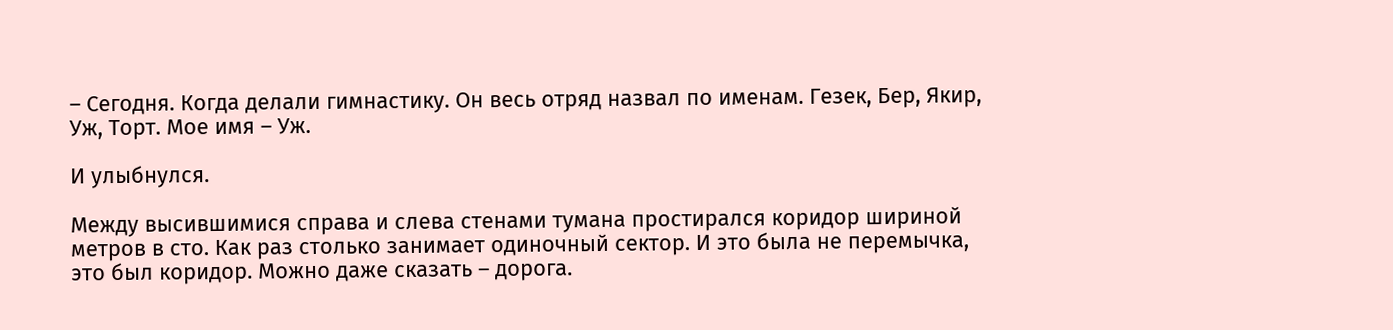– Сегодня. Когда делали гимнастику. Он весь отряд назвал по именам. Гезек, Бер, Якир, Уж, Торт. Мое имя – Уж.

И улыбнулся.

Между высившимися справа и слева стенами тумана простирался коридор шириной метров в сто. Как раз столько занимает одиночный сектор. И это была не перемычка, это был коридор. Можно даже сказать – дорога.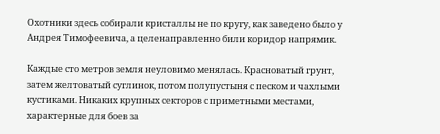Охотники здесь собирали кристаллы не по кругу, как заведено было у Андрея Тимофеевича, а целенаправленно били коридор напрямик.

Каждые сто метров земля неуловимо менялась. Красноватый грунт, затем желтоватый суглинок, потом полупустыня с песком и чахлыми кустиками. Никаких крупных секторов с приметными местами, характерные для боев за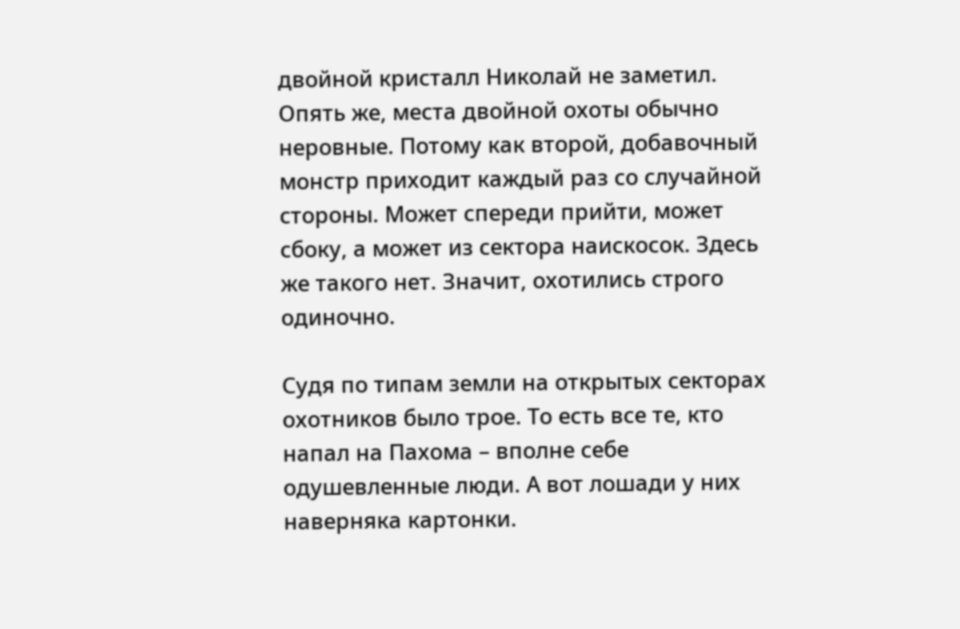двойной кристалл Николай не заметил. Опять же, места двойной охоты обычно неровные. Потому как второй, добавочный монстр приходит каждый раз со случайной стороны. Может спереди прийти, может сбоку, а может из сектора наискосок. Здесь же такого нет. Значит, охотились строго одиночно.

Судя по типам земли на открытых секторах охотников было трое. То есть все те, кто напал на Пахома – вполне себе одушевленные люди. А вот лошади у них наверняка картонки.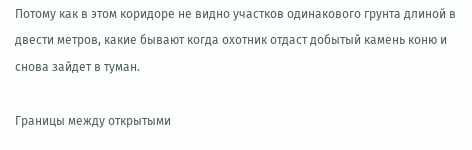Потому как в этом коридоре не видно участков одинакового грунта длиной в двести метров, какие бывают когда охотник отдаст добытый камень коню и снова зайдет в туман.

Границы между открытыми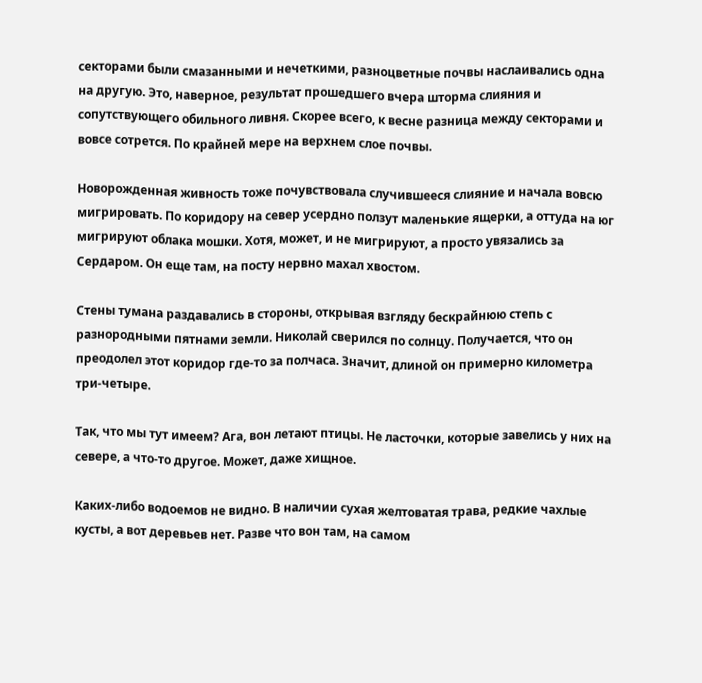секторами были смазанными и нечеткими, разноцветные почвы наслаивались одна на другую. Это, наверное, результат прошедшего вчера шторма слияния и сопутствующего обильного ливня. Скорее всего, к весне разница между секторами и вовсе сотрется. По крайней мере на верхнем слое почвы.

Новорожденная живность тоже почувствовала случившееся слияние и начала вовсю мигрировать. По коридору на север усердно ползут маленькие ящерки, а оттуда на юг мигрируют облака мошки. Хотя, может, и не мигрируют, а просто увязались за Сердаром. Он еще там, на посту нервно махал хвостом.

Стены тумана раздавались в стороны, открывая взгляду бескрайнюю степь с разнородными пятнами земли. Николай сверился по солнцу. Получается, что он преодолел этот коридор где-то за полчаса. Значит, длиной он примерно километра три-четыре.

Так, что мы тут имеем? Ага, вон летают птицы. Не ласточки, которые завелись у них на севере, а что-то другое. Может, даже хищное.

Каких-либо водоемов не видно. В наличии сухая желтоватая трава, редкие чахлые кусты, а вот деревьев нет. Разве что вон там, на самом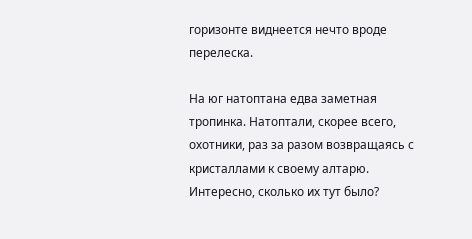горизонте виднеется нечто вроде перелеска.

На юг натоптана едва заметная тропинка. Натоптали, скорее всего, охотники, раз за разом возвращаясь с кристаллами к своему алтарю. Интересно, сколько их тут было?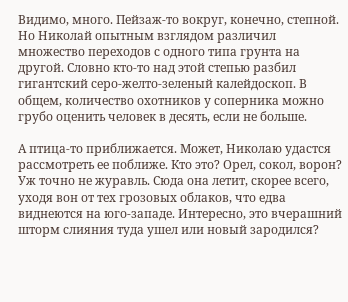Видимо, много. Пейзаж-то вокруг, конечно, степной. Но Николай опытным взглядом различил множество переходов с одного типа грунта на другой. Словно кто-то над этой степью разбил гигантский серо-желто-зеленый калейдоскоп. В общем, количество охотников у соперника можно грубо оценить человек в десять, если не больше.

А птица-то приближается. Может, Николаю удастся рассмотреть ее поближе. Кто это? Орел, сокол, ворон? Уж точно не журавль. Сюда она летит, скорее всего, уходя вон от тех грозовых облаков, что едва виднеются на юго-западе. Интересно, это вчерашний шторм слияния туда ушел или новый зародился?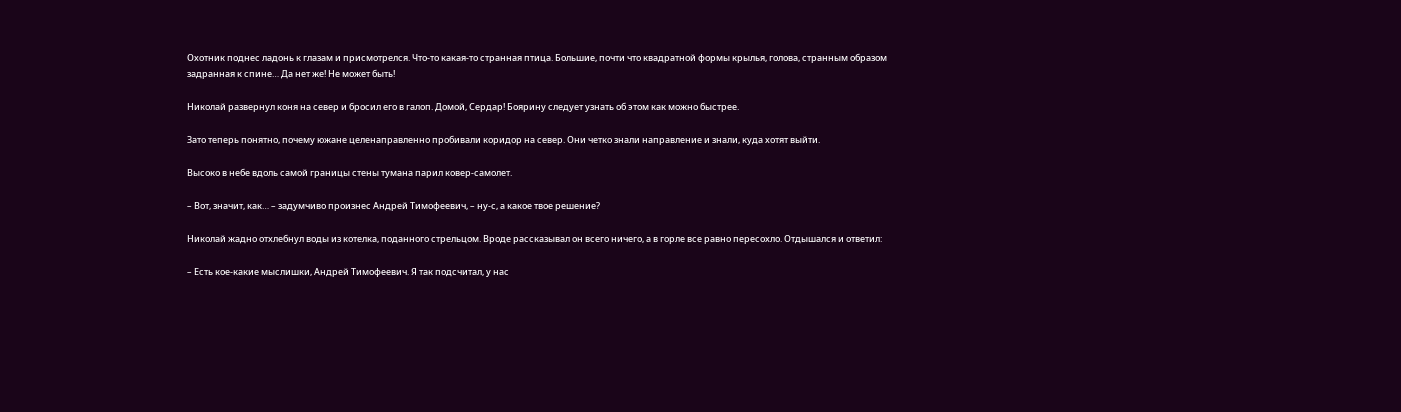Охотник поднес ладонь к глазам и присмотрелся. Что-то какая-то странная птица. Большие, почти что квадратной формы крылья, голова, странным образом задранная к спине… Да нет же! Не может быть!

Николай развернул коня на север и бросил его в галоп. Домой, Сердар! Боярину следует узнать об этом как можно быстрее.

Зато теперь понятно, почему южане целенаправленно пробивали коридор на север. Они четко знали направление и знали, куда хотят выйти.

Высоко в небе вдоль самой границы стены тумана парил ковер-самолет.

– Вот, значит, как… – задумчиво произнес Андрей Тимофеевич, – ну-с, а какое твое решение?

Николай жадно отхлебнул воды из котелка, поданного стрельцом. Вроде рассказывал он всего ничего, а в горле все равно пересохло. Отдышался и ответил:

– Есть кое-какие мыслишки, Андрей Тимофеевич. Я так подсчитал, у нас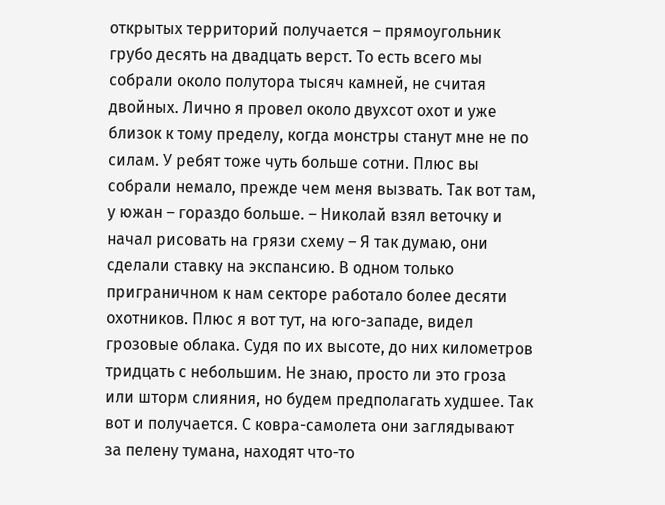открытых территорий получается – прямоугольник грубо десять на двадцать верст. То есть всего мы собрали около полутора тысяч камней, не считая двойных. Лично я провел около двухсот охот и уже близок к тому пределу, когда монстры станут мне не по силам. У ребят тоже чуть больше сотни. Плюс вы собрали немало, прежде чем меня вызвать. Так вот там, у южан – гораздо больше. – Николай взял веточку и начал рисовать на грязи схему – Я так думаю, они сделали ставку на экспансию. В одном только приграничном к нам секторе работало более десяти охотников. Плюс я вот тут, на юго-западе, видел грозовые облака. Судя по их высоте, до них километров тридцать с небольшим. Не знаю, просто ли это гроза или шторм слияния, но будем предполагать худшее. Так вот и получается. С ковра-самолета они заглядывают за пелену тумана, находят что-то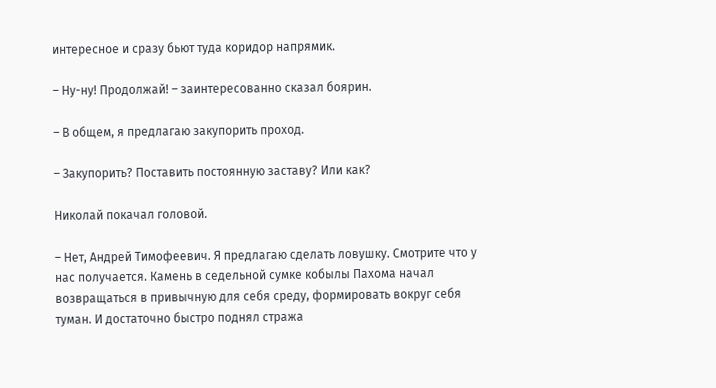интересное и сразу бьют туда коридор напрямик.

– Ну-ну! Продолжай! – заинтересованно сказал боярин.

– В общем, я предлагаю закупорить проход.

– Закупорить? Поставить постоянную заставу? Или как?

Николай покачал головой.

– Нет, Андрей Тимофеевич. Я предлагаю сделать ловушку. Смотрите что у нас получается. Камень в седельной сумке кобылы Пахома начал возвращаться в привычную для себя среду, формировать вокруг себя туман. И достаточно быстро поднял стража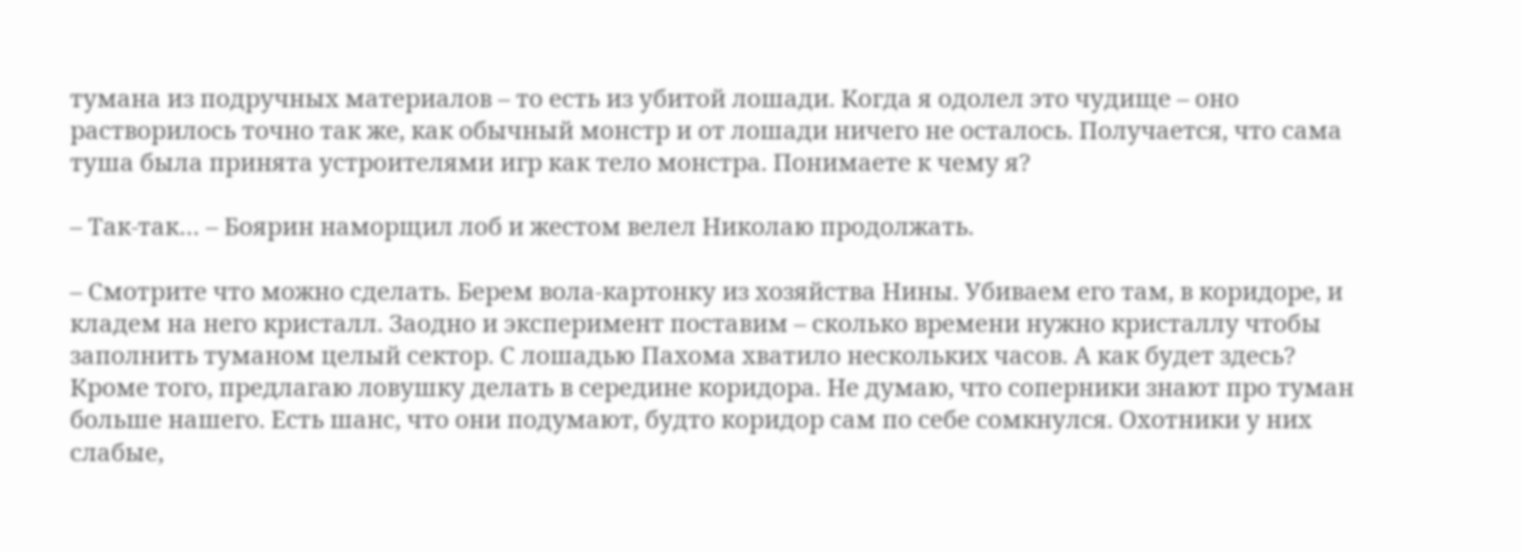тумана из подручных материалов – то есть из убитой лошади. Когда я одолел это чудище – оно растворилось точно так же, как обычный монстр и от лошади ничего не осталось. Получается, что сама туша была принята устроителями игр как тело монстра. Понимаете к чему я?

– Так-так… – Боярин наморщил лоб и жестом велел Николаю продолжать.

– Смотрите что можно сделать. Берем вола-картонку из хозяйства Нины. Убиваем его там, в коридоре, и кладем на него кристалл. Заодно и эксперимент поставим – сколько времени нужно кристаллу чтобы заполнить туманом целый сектор. С лошадью Пахома хватило нескольких часов. А как будет здесь? Кроме того, предлагаю ловушку делать в середине коридора. Не думаю, что соперники знают про туман больше нашего. Есть шанс, что они подумают, будто коридор сам по себе сомкнулся. Охотники у них слабые,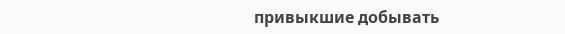привыкшие добывать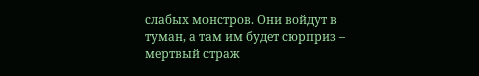слабых монстров. Они войдут в туман, а там им будет сюрприз – мертвый страж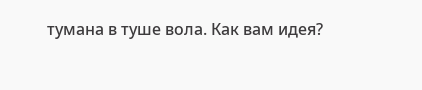тумана в туше вола. Как вам идея?